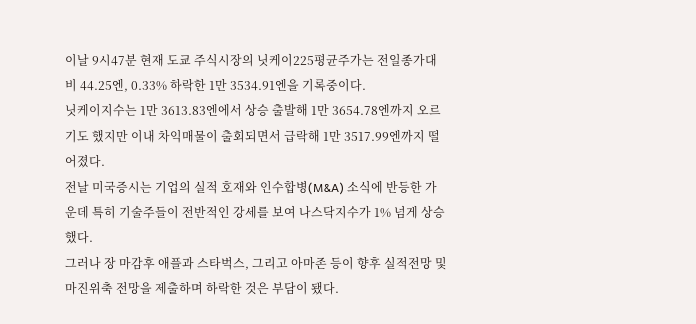이날 9시47분 현재 도쿄 주식시장의 닛케이225평균주가는 전일종가대비 44.25엔, 0.33% 하락한 1만 3534.91엔을 기록중이다.
닛케이지수는 1만 3613.83엔에서 상승 출발해 1만 3654.78엔까지 오르기도 했지만 이내 차익매물이 출회되면서 급락해 1만 3517.99엔까지 떨어졌다.
전날 미국증시는 기업의 실적 호재와 인수합병(M&A) 소식에 반등한 가운데 특히 기술주들이 전반적인 강세를 보여 나스닥지수가 1% 넘게 상승했다.
그러나 장 마감후 애플과 스타벅스, 그리고 아마존 등이 향후 실적전망 및 마진위축 전망을 제출하며 하락한 것은 부담이 됐다.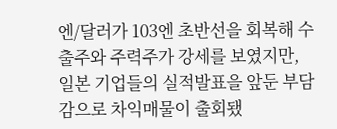엔/달러가 103엔 초반선을 회복해 수출주와 주력주가 강세를 보였지만, 일본 기업들의 실적발표을 앞둔 부담감으로 차익매물이 출회됐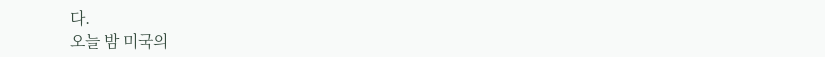다.
오늘 밤 미국의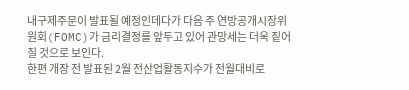내구제주문이 발표될 예정인데다가 다음 주 연방공개시장위원회(FOMC)가 금리결정를 앞두고 있어 관망세는 더욱 짙어질 것으로 보인다.
한편 개장 전 발표된 2월 전산업활동지수가 전월대비로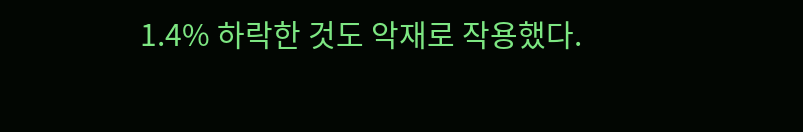1.4% 하락한 것도 악재로 작용했다.